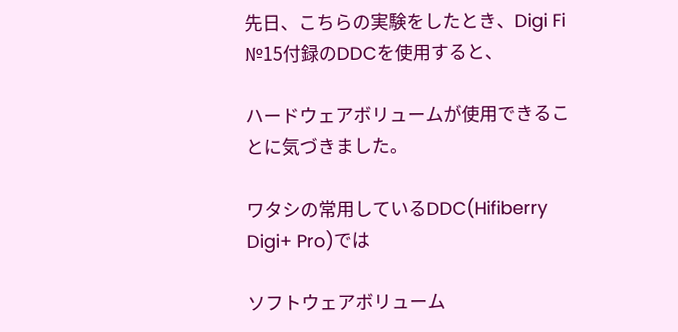先日、こちらの実験をしたとき、Digi Fi №15付録のDDCを使用すると、

ハードウェアボリュームが使用できることに気づきました。

ワタシの常用しているDDC(Hifiberry Digi+ Pro)では

ソフトウェアボリューム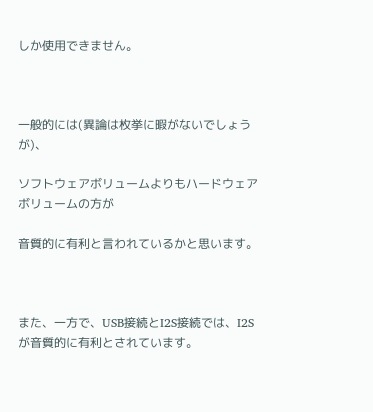しか使用できません。



一般的には(異論は枚挙に暇がないでしょうが)、

ソフトウェアボリュームよりもハードウェアボリュームの方が

音質的に有利と言われているかと思います。



また、一方で、USB接続とI2S接続では、I2Sが音質的に有利とされています。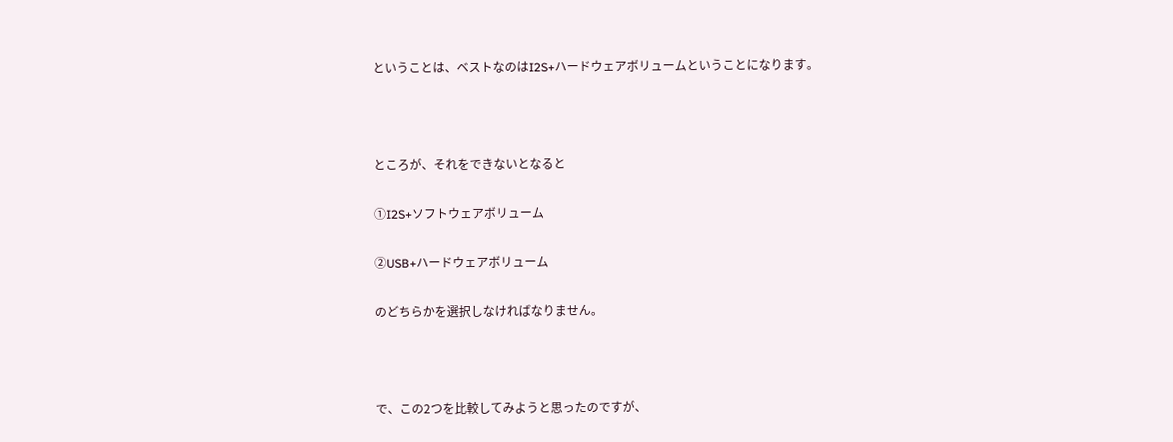ということは、ベストなのはI2S+ハードウェアボリュームということになります。



ところが、それをできないとなると

①I2S+ソフトウェアボリューム

②USB+ハードウェアボリューム

のどちらかを選択しなければなりません。



で、この2つを比較してみようと思ったのですが、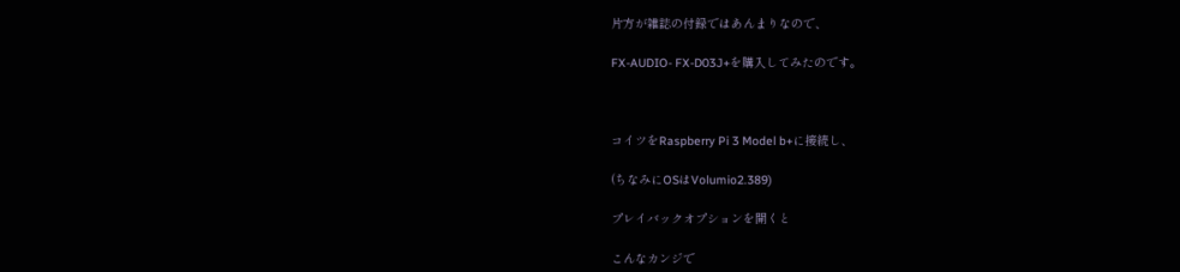片方が雑誌の付録ではあんまりなので、

FX-AUDIO- FX-D03J+を購入してみたのです。



コイツをRaspberry Pi 3 Model b+に接続し、

(ちなみにOSはVolumio2.389)

プレイバックオプションを開くと

こんなカンジで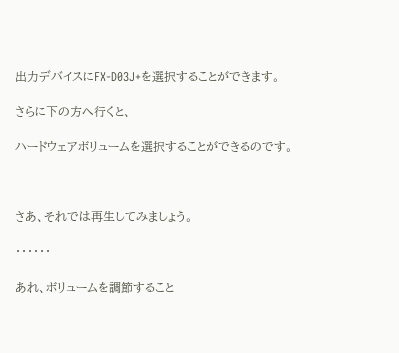出力デバイスにFX-D03J+を選択することができます。

さらに下の方へ行くと、

ハードウェアボリュームを選択することができるのです。



さあ、それでは再生してみましょう。

・・・・・・

あれ、ボリュームを調節すること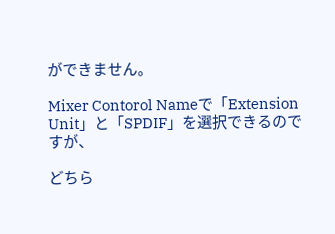ができません。

Mixer Contorol Nameで「Extension Unit」と「SPDIF」を選択できるのですが、

どちら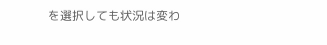を選択しても状況は変わ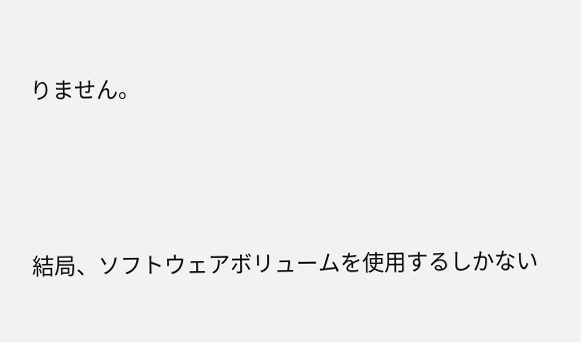りません。



結局、ソフトウェアボリュームを使用するしかない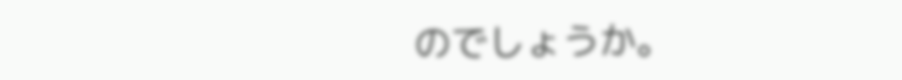のでしょうか。